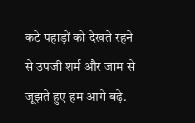कटे पहाड़ों को देखते रहने से उपजी शर्म और जाम से जूझते हुए हम आगे बढ़े.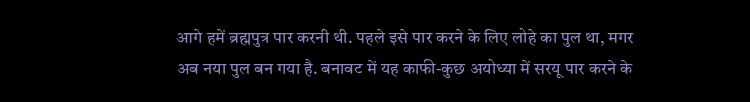आगे हमें ब्रह्मपुत्र पार करनी थी. पहले इसे पार करने के लिए लोहे का पुल था, मगर अब नया पुल बन गया है. बनावट में यह काफी-कुछ अयोध्या में सरयू पार करने के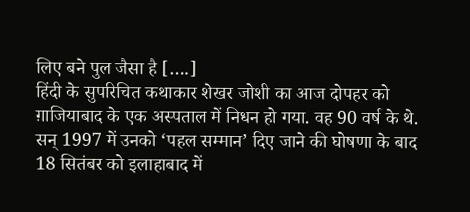लिए बने पुल जैसा है [….]
हिंदी के सुपरिचित कथाकार शेखर जोशी का आज दोपहर को ग़ाजियाबाद के एक अस्पताल में निधन हो गया. वह 90 वर्ष के थे. सन् 1997 में उनको ‘पहल सम्मान’ दिए जाने की घोषणा के बाद 18 सितंबर को इलाहाबाद में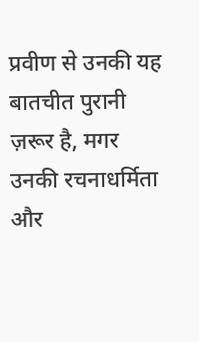प्रवीण से उनकी यह बातचीत पुरानी ज़रूर है, मगर उनकी रचनाधर्मिता और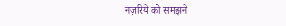नज़रिये को समझने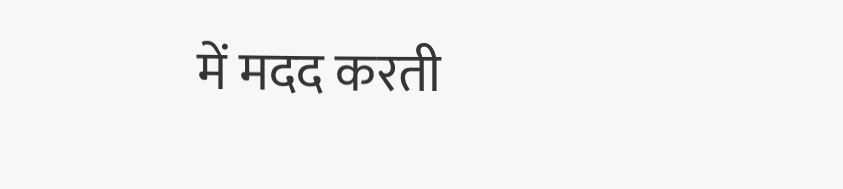में मदद करती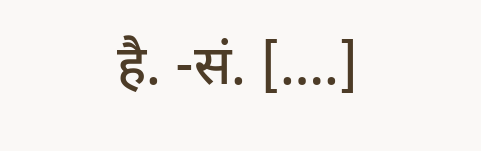है. -सं. [….]